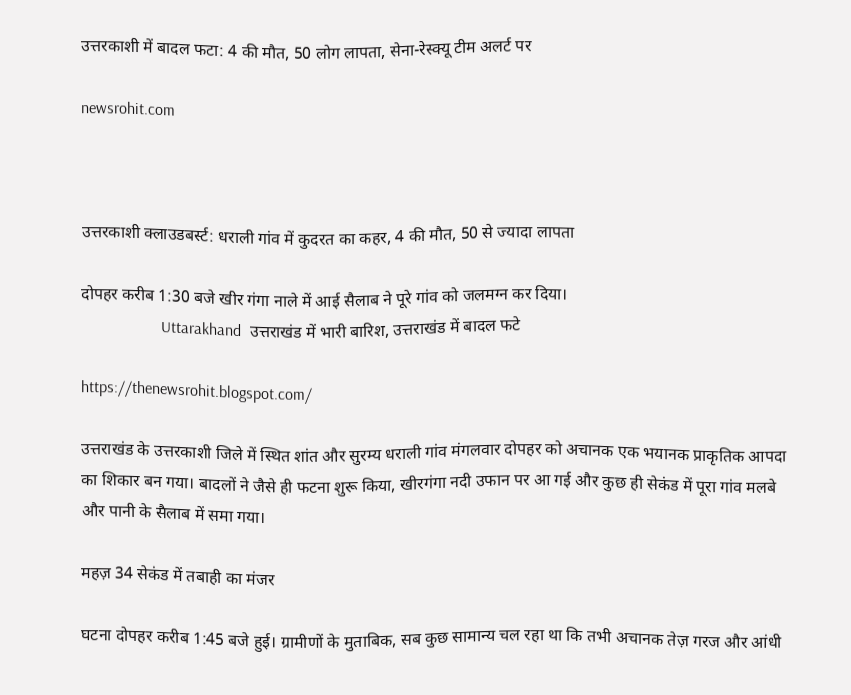उत्तरकाशी में बादल फटा: 4 की मौत, 50 लोग लापता, सेना-रेस्क्यू टीम अलर्ट पर

newsrohit.com



उत्तरकाशी क्लाउडबर्स्ट: धराली गांव में कुदरत का कहर, 4 की मौत, 50 से ज्यादा लापता

दोपहर करीब 1:30 बजे खीर गंगा नाले में आई सैलाब ने पूरे गांव को जलमग्न कर दिया।
                    Uttarakhand  उत्तराखंड में भारी बारिश, उत्तराखंड में बादल फटे

https://thenewsrohit.blogspot.com/

उत्तराखंड के उत्तरकाशी जिले में स्थित शांत और सुरम्य धराली गांव मंगलवार दोपहर को अचानक एक भयानक प्राकृतिक आपदा का शिकार बन गया। बादलों ने जैसे ही फटना शुरू किया, खीरगंगा नदी उफान पर आ गई और कुछ ही सेकंड में पूरा गांव मलबे और पानी के सैलाब में समा गया।

महज़ 34 सेकंड में तबाही का मंजर

घटना दोपहर करीब 1:45 बजे हुई। ग्रामीणों के मुताबिक, सब कुछ सामान्य चल रहा था कि तभी अचानक तेज़ गरज और आंधी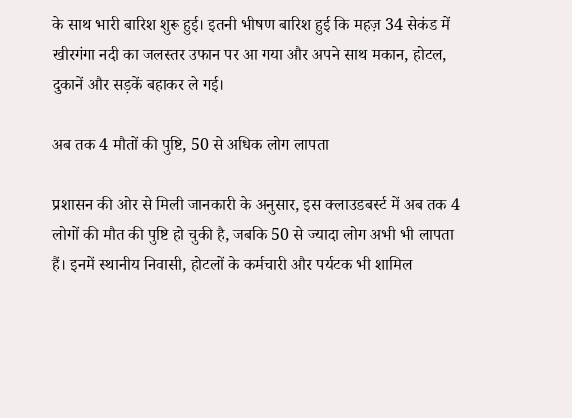के साथ भारी बारिश शुरू हुई। इतनी भीषण बारिश हुई कि महज़ 34 सेकंड में खीरगंगा नदी का जलस्तर उफान पर आ गया और अपने साथ मकान, होटल, दुकानें और सड़कें बहाकर ले गई।

अब तक 4 मौतों की पुष्टि, 50 से अधिक लोग लापता

प्रशासन की ओर से मिली जानकारी के अनुसार, इस क्लाउडबर्स्ट में अब तक 4 लोगों की मौत की पुष्टि हो चुकी है, जबकि 50 से ज्यादा लोग अभी भी लापता हैं। इनमें स्थानीय निवासी, होटलों के कर्मचारी और पर्यटक भी शामिल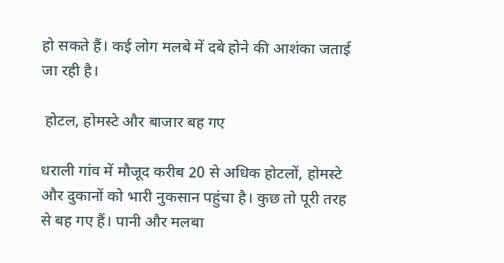हो सकते हैं। कई लोग मलबे में दबे होने की आशंका जताई जा रही है।

 होटल, होमस्टे और बाजार बह गए

धराली गांव में मौजूद करीब 20 से अधिक होटलों, होमस्टे और दुकानों को भारी नुकसान पहुंचा है। कुछ तो पूरी तरह से बह गए हैं। पानी और मलबा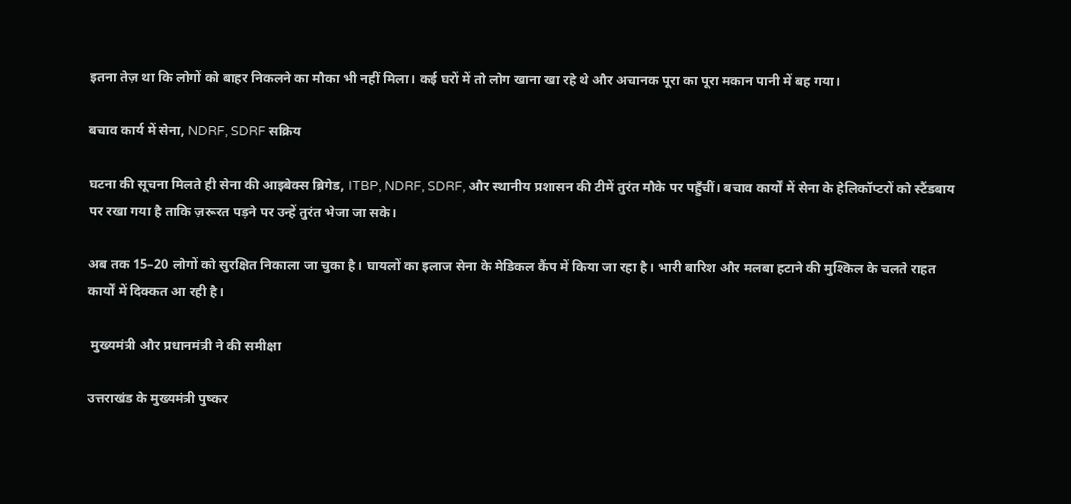इतना तेज़ था कि लोगों को बाहर निकलने का मौका भी नहीं मिला। कई घरों में तो लोग खाना खा रहे थे और अचानक पूरा का पूरा मकान पानी में बह गया।

बचाव कार्य में सेना, NDRF, SDRF सक्रिय

घटना की सूचना मिलते ही सेना की आइबेक्स ब्रिगेड, ITBP, NDRF, SDRF, और स्थानीय प्रशासन की टीमें तुरंत मौके पर पहुँचीं। बचाव कार्यों में सेना के हेलिकॉप्टरों को स्टैंडबाय पर रखा गया है ताकि ज़रूरत पड़ने पर उन्हें तुरंत भेजा जा सके।

अब तक 15–20 लोगों को सुरक्षित निकाला जा चुका है। घायलों का इलाज सेना के मेडिकल कैंप में किया जा रहा है। भारी बारिश और मलबा हटाने की मुश्किल के चलते राहत कार्यों में दिक्कत आ रही है।

 मुख्यमंत्री और प्रधानमंत्री ने की समीक्षा

उत्तराखंड के मुख्यमंत्री पुष्कर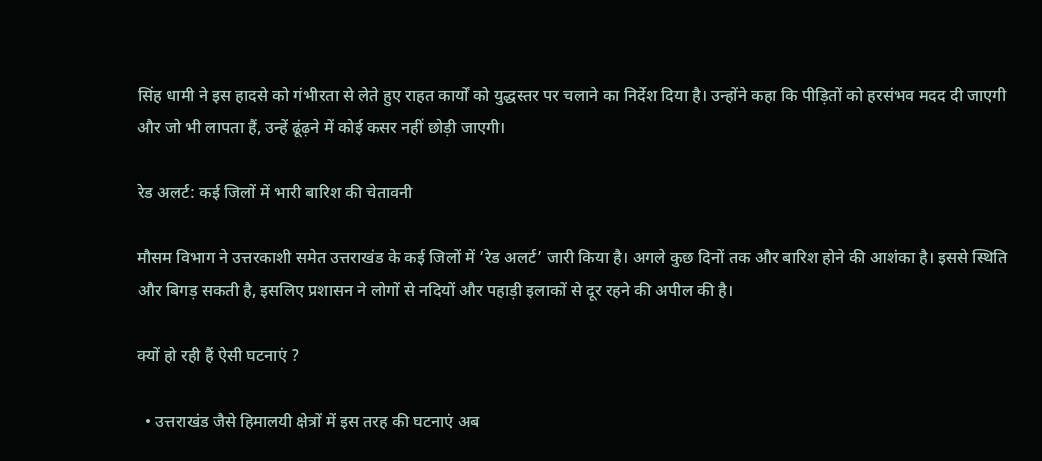सिंह धामी ने इस हादसे को गंभीरता से लेते हुए राहत कार्यों को युद्धस्तर पर चलाने का निर्देश दिया है। उन्होंने कहा कि पीड़ितों को हरसंभव मदद दी जाएगी और जो भी लापता हैं, उन्हें ढूंढ़ने में कोई कसर नहीं छोड़ी जाएगी।

रेड अलर्ट: कई जिलों में भारी बारिश की चेतावनी

मौसम विभाग ने उत्तरकाशी समेत उत्तराखंड के कई जिलों में ‘रेड अलर्ट’ जारी किया है। अगले कुछ दिनों तक और बारिश होने की आशंका है। इससे स्थिति और बिगड़ सकती है, इसलिए प्रशासन ने लोगों से नदियों और पहाड़ी इलाकों से दूर रहने की अपील की है।

क्यों हो रही हैं ऐसी घटनाएं ?

  • उत्तराखंड जैसे हिमालयी क्षेत्रों में इस तरह की घटनाएं अब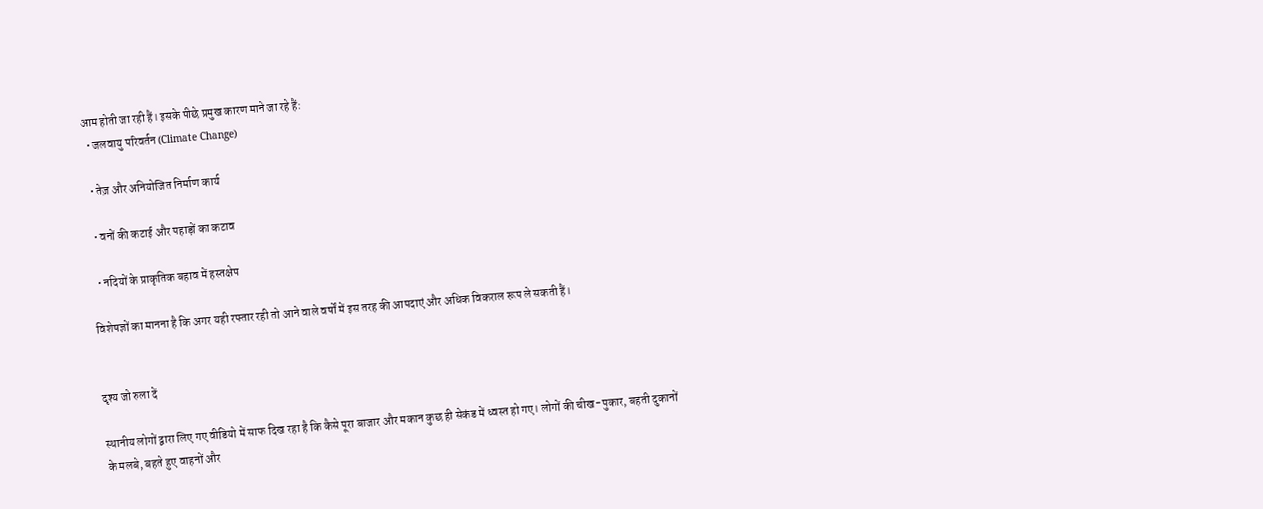आम होती जा रही हैं। इसके पीछे प्रमुख कारण माने जा रहे हैं:
  • जलवायु परिवर्तन (Climate Change)

  • तेज़ और अनियोजित निर्माण कार्य

  • वनों की कटाई और पहाड़ों का कटाव

  • नदियों के प्राकृतिक बहाव में हस्तक्षेप

विशेषज्ञों का मानना है कि अगर यही रफ्तार रही तो आने वाले वर्षों में इस तरह की आपदाएं और अधिक विकराल रूप ले सकती हैं।


दृश्य जो रुला दें

स्थानीय लोगों द्वारा लिए गए वीडियो में साफ दिख रहा है कि कैसे पूरा बाजार और मकान कुछ ही सेकंड में ध्वस्त हो गए। लोगों की चीख-पुकार, बहती दुकानों के मलबे, बहते हुए वाहनों और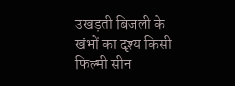उखड़ती बिजली के खंभों का दृश्य किसी फिल्मी सीन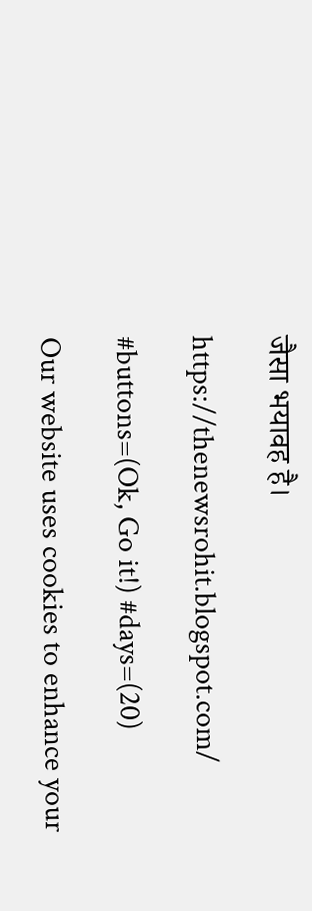जैसा भयावह है।

https://thenewsrohit.blogspot.com/

#buttons=(Ok, Go it!) #days=(20)

Our website uses cookies to enhance your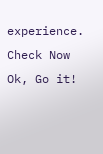experience. Check Now
Ok, Go it!